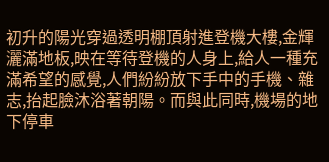初升的陽光穿過透明棚頂射進登機大樓,金輝灑滿地板,映在等待登機的人身上,給人一種充滿希望的感覺,人們紛紛放下手中的手機、雜志,抬起臉沐浴著朝陽。而與此同時,機場的地下停車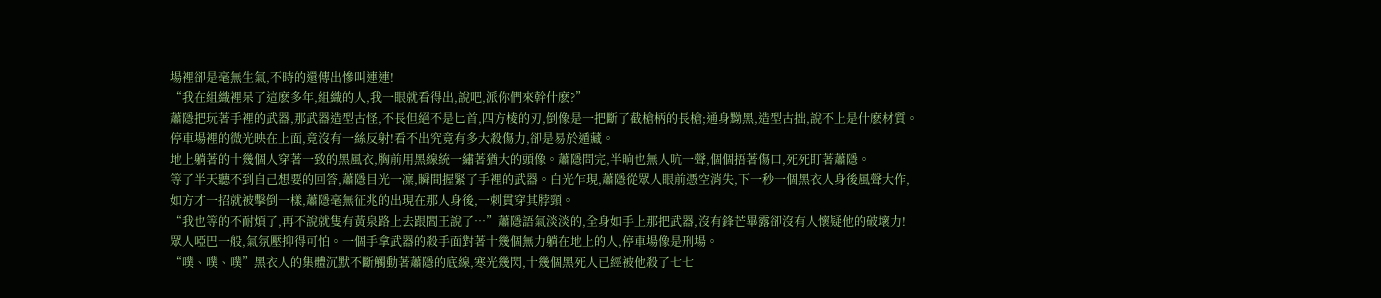場裡卻是毫無生氣,不時的還傳出慘叫連連!
“我在組織裡呆了這麽多年,組織的人,我一眼就看得出,說吧,派你們來幹什麽?”
蕭隱把玩著手裡的武器,那武器造型古怪,不長但絕不是匕首,四方棱的刃,倒像是一把斷了截槍柄的長槍;通身黝黑,造型古拙,說不上是什麽材質。停車場裡的微光映在上面,竟沒有一絲反射!看不出究竟有多大殺傷力,卻是易於遁藏。
地上躺著的十幾個人穿著一致的黑風衣,胸前用黑線統一繡著猶大的頭像。蕭隱問完,半晌也無人吭一聲,個個捂著傷口,死死盯著蕭隱。
等了半天聽不到自己想要的回答,蕭隱目光一凜,瞬間握緊了手裡的武器。白光乍現,蕭隱從眾人眼前憑空消失,下一秒一個黑衣人身後風聲大作,如方才一招就被擊倒一樣,蕭隱毫無征兆的出現在那人身後,一刺貫穿其脖頸。
“我也等的不耐煩了,再不說就隻有黃泉路上去跟閻王說了…”蕭隱語氣淡淡的,全身如手上那把武器,沒有鋒芒畢露卻沒有人懷疑他的破壞力!
眾人啞巴一般,氣氛壓抑得可怕。一個手拿武器的殺手面對著十幾個無力躺在地上的人,停車場像是刑場。
“噗、噗、噗”黑衣人的集體沉默不斷觸動著蕭隱的底線,寒光幾閃,十幾個黑死人已經被他殺了七七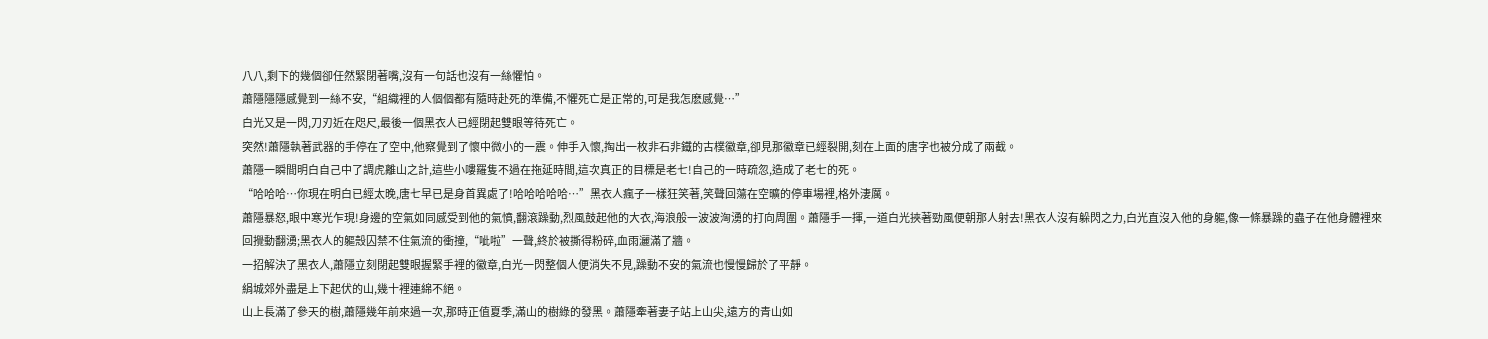八八,剩下的幾個卻任然緊閉著嘴,沒有一句話也沒有一絲懼怕。
蕭隱隱隱感覺到一絲不安,“組織裡的人個個都有隨時赴死的準備,不懼死亡是正常的,可是我怎麽感覺…”
白光又是一閃,刀刃近在咫尺,最後一個黑衣人已經閉起雙眼等待死亡。
突然!蕭隱執著武器的手停在了空中,他察覺到了懷中微小的一震。伸手入懷,掏出一枚非石非鐵的古樸徽章,卻見那徽章已經裂開,刻在上面的唐字也被分成了兩截。
蕭隱一瞬間明白自己中了調虎離山之計,這些小嘍羅隻不過在拖延時間,這次真正的目標是老七!自己的一時疏忽,造成了老七的死。
“哈哈哈…你現在明白已經太晚,唐七早已是身首異處了!哈哈哈哈哈…”黑衣人瘋子一樣狂笑著,笑聲回蕩在空曠的停車場裡,格外淒厲。
蕭隱暴怒,眼中寒光乍現!身邊的空氣如同感受到他的氣憤,翻滾躁動,烈風鼓起他的大衣,海浪般一波波洶湧的打向周圍。蕭隱手一揮,一道白光挾著勁風便朝那人射去!黑衣人沒有躲閃之力,白光直沒入他的身軀,像一條暴躁的蟲子在他身體裡來回攪動翻湧;黑衣人的軀殼囚禁不住氣流的衝撞,“呲啦”一聲,終於被撕得粉碎,血雨灑滿了牆。
一招解決了黑衣人,蕭隱立刻閉起雙眼握緊手裡的徽章,白光一閃整個人便消失不見,躁動不安的氣流也慢慢歸於了平靜。
絹城郊外盡是上下起伏的山,幾十裡連綿不絕。
山上長滿了參天的樹,蕭隱幾年前來過一次,那時正值夏季,滿山的樹綠的發黑。蕭隱牽著妻子站上山尖,遠方的青山如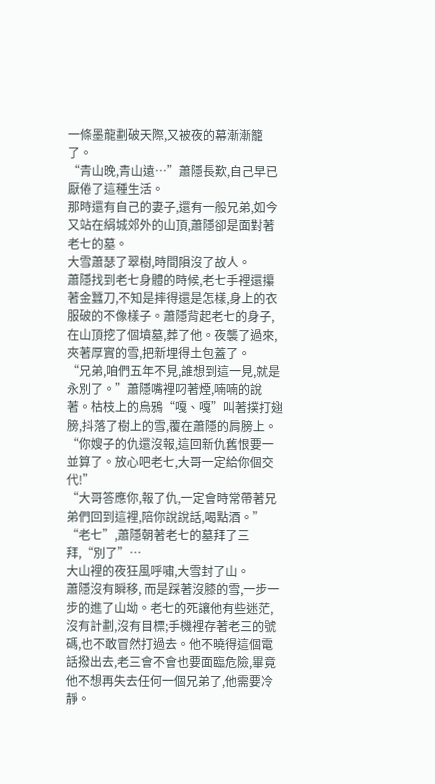一條墨龍劃破天際,又被夜的幕漸漸籠了。
“青山晚,青山遠…”蕭隱長歎,自己早已厭倦了這種生活。
那時還有自己的妻子,還有一般兄弟,如今又站在絹城郊外的山頂,蕭隱卻是面對著老七的墓。
大雪蕭瑟了翠樹,時間隕沒了故人。
蕭隱找到老七身體的時候,老七手裡還攥著金蠶刀,不知是摔得還是怎樣,身上的衣服破的不像樣子。蕭隱背起老七的身子,在山頂挖了個墳墓,葬了他。夜襲了過來,夾著厚實的雪,把新埋得土包蓋了。
“兄弟,咱們五年不見,誰想到這一見,就是永別了。”蕭隱嘴裡叼著煙,喃喃的說著。枯枝上的烏鴉“嘎、嘎”叫著撲打翅膀,抖落了樹上的雪,覆在蕭隱的肩膀上。
“你嫂子的仇還沒報,這回新仇舊恨要一並算了。放心吧老七,大哥一定給你個交代!”
“大哥答應你,報了仇,一定會時常帶著兄弟們回到這裡,陪你說說話,喝點酒。”
“老七”,蕭隱朝著老七的墓拜了三拜,“別了”…
大山裡的夜狂風呼嘯,大雪封了山。
蕭隱沒有瞬移, 而是踩著沒膝的雪,一步一步的進了山坳。老七的死讓他有些迷茫,沒有計劃,沒有目標;手機裡存著老三的號碼,也不敢冒然打過去。他不曉得這個電話撥出去,老三會不會也要面臨危險,畢竟他不想再失去任何一個兄弟了,他需要冷靜。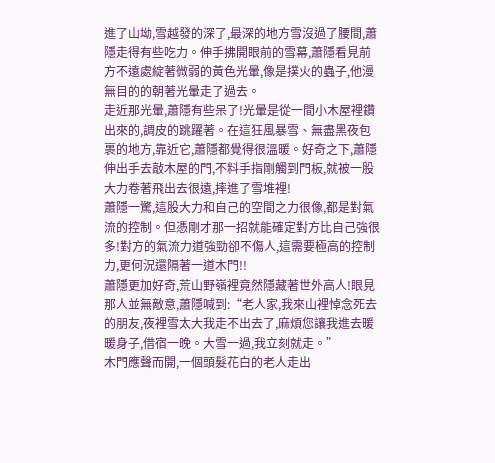進了山坳,雪越發的深了,最深的地方雪沒過了腰間,蕭隱走得有些吃力。伸手拂開眼前的雪幕,蕭隱看見前方不遠處綻著微弱的黃色光暈,像是撲火的蟲子,他漫無目的的朝著光暈走了過去。
走近那光暈,蕭隱有些呆了!光暈是從一間小木屋裡鑽出來的,調皮的跳躍著。在這狂風暴雪、無盡黑夜包裹的地方,靠近它,蕭隱都覺得很溫暖。好奇之下,蕭隱伸出手去敲木屋的門,不料手指剛觸到門板,就被一股大力卷著飛出去很遠,摔進了雪堆裡!
蕭隱一驚,這股大力和自己的空間之力很像,都是對氣流的控制。但憑剛才那一招就能確定對方比自己強很多!對方的氣流力道強勁卻不傷人,這需要極高的控制力,更何況還隔著一道木門!!
蕭隱更加好奇,荒山野嶺裡竟然隱藏著世外高人!眼見那人並無敵意,蕭隱喊到:“老人家,我來山裡悼念死去的朋友,夜裡雪太大我走不出去了,麻煩您讓我進去暖暖身子,借宿一晚。大雪一過,我立刻就走。”
木門應聲而開,一個頭髮花白的老人走出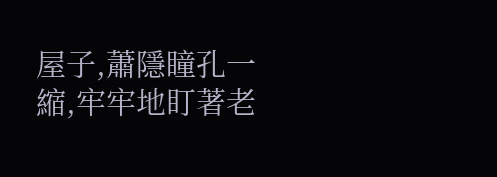屋子,蕭隱瞳孔一縮,牢牢地盯著老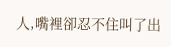人,嘴裡卻忍不住叫了出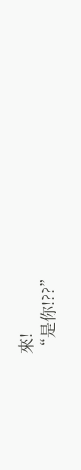來!
“是你!??”